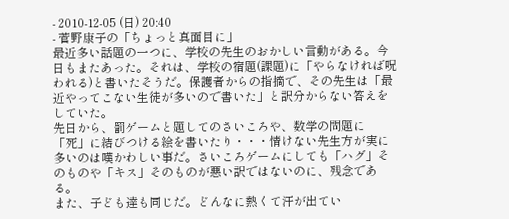- 2010-12-05 (日) 20:40
- 菅野康子の「ちょっと真面目に」
最近多い話題の一つに、学校の先生のおかしい言動がある。今日もまたあった。それは、学校の宿題(課題)に「やらなければ呪われる)と書いたそうだ。保護者からの指摘で、その先生は「最近やってこない生徒が多いので書いた」と訳分からない答えをしていた。
先日から、罰ゲームと題してのさいころや、数学の問題に「死」に結びつける絵を書いたり・・・情けない先生方が実に多いのは嘆かわしい事だ。さいころゲームにしても「ハグ」そのものや「キス」そのものが悪い訳ではないのに、残念である。
また、子ども達も同じだ。どんなに熱くて汗が出てい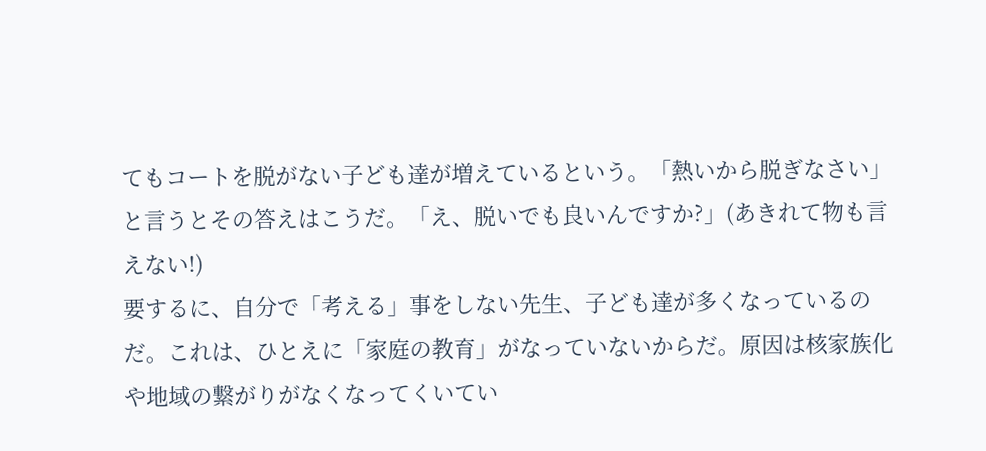てもコートを脱がない子ども達が増えているという。「熱いから脱ぎなさい」と言うとその答えはこうだ。「え、脱いでも良いんですか?」(あきれて物も言えない!)
要するに、自分で「考える」事をしない先生、子ども達が多くなっているのだ。これは、ひとえに「家庭の教育」がなっていないからだ。原因は核家族化や地域の繋がりがなくなってくいてい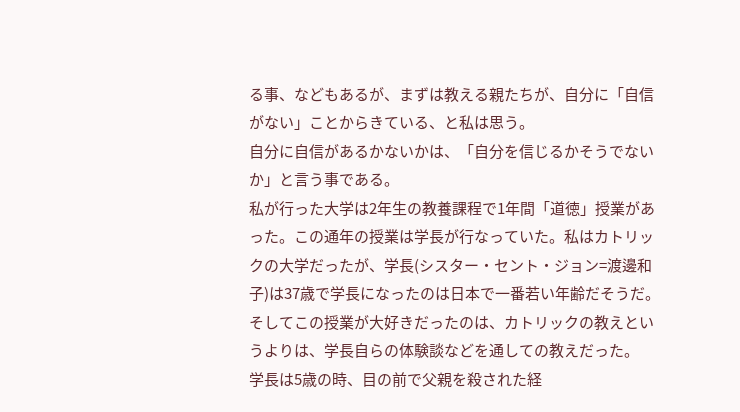る事、などもあるが、まずは教える親たちが、自分に「自信がない」ことからきている、と私は思う。
自分に自信があるかないかは、「自分を信じるかそうでないか」と言う事である。
私が行った大学は2年生の教養課程で1年間「道徳」授業があった。この通年の授業は学長が行なっていた。私はカトリックの大学だったが、学長(シスター・セント・ジョン=渡邊和子)は37歳で学長になったのは日本で一番若い年齢だそうだ。そしてこの授業が大好きだったのは、カトリックの教えというよりは、学長自らの体験談などを通しての教えだった。
学長は5歳の時、目の前で父親を殺された経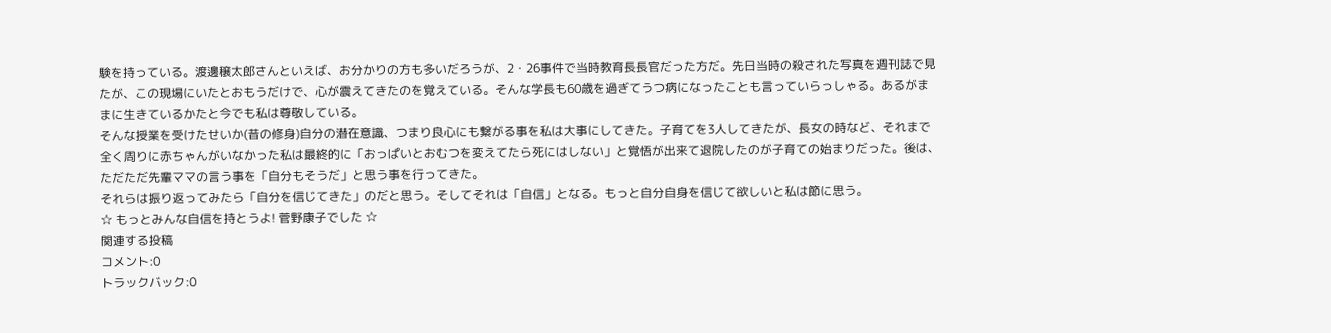験を持っている。渡邊穣太郎さんといえば、お分かりの方も多いだろうが、2・26事件で当時教育長長官だった方だ。先日当時の殺された写真を週刊誌で見たが、この現場にいたとおもうだけで、心が震えてきたのを覚えている。そんな学長も60歳を過ぎてうつ病になったことも言っていらっしゃる。あるがままに生きているかたと今でも私は尊敬している。
そんな授業を受けたせいか(昔の修身)自分の潜在意識、つまり良心にも繋がる事を私は大事にしてきた。子育てを3人してきたが、長女の時など、それまで全く周りに赤ちゃんがいなかった私は最終的に「おっぱいとおむつを変えてたら死にはしない」と覚悟が出来て退院したのが子育ての始まりだった。後は、ただただ先輩ママの言う事を「自分もそうだ」と思う事を行ってきた。
それらは振り返ってみたら「自分を信じてきた」のだと思う。そしてそれは「自信」となる。もっと自分自身を信じて欲しいと私は節に思う。
☆ もっとみんな自信を持とうよ! 菅野康子でした ☆
関連する投稿
コメント:0
トラックバック:0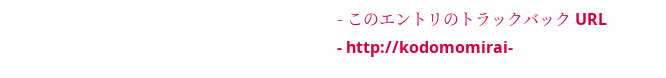- このエントリのトラックバック URL
- http://kodomomirai-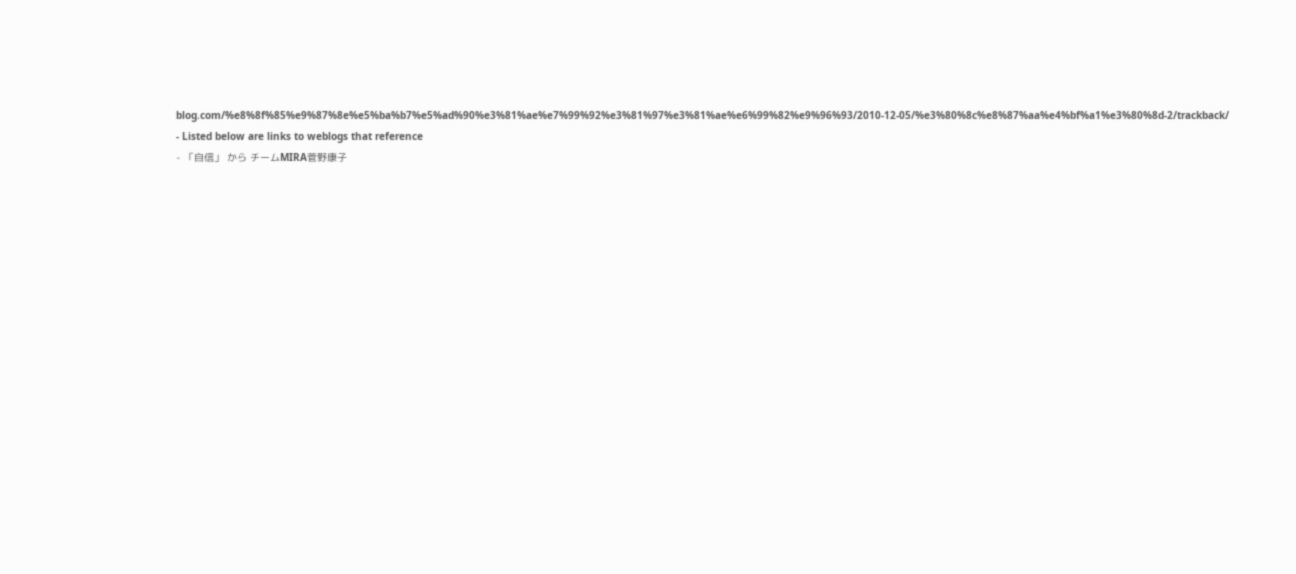blog.com/%e8%8f%85%e9%87%8e%e5%ba%b7%e5%ad%90%e3%81%ae%e7%99%92%e3%81%97%e3%81%ae%e6%99%82%e9%96%93/2010-12-05/%e3%80%8c%e8%87%aa%e4%bf%a1%e3%80%8d-2/trackback/
- Listed below are links to weblogs that reference
- 「自信」 から チームMIRA菅野康子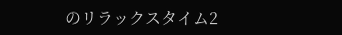のリラックスタイム2